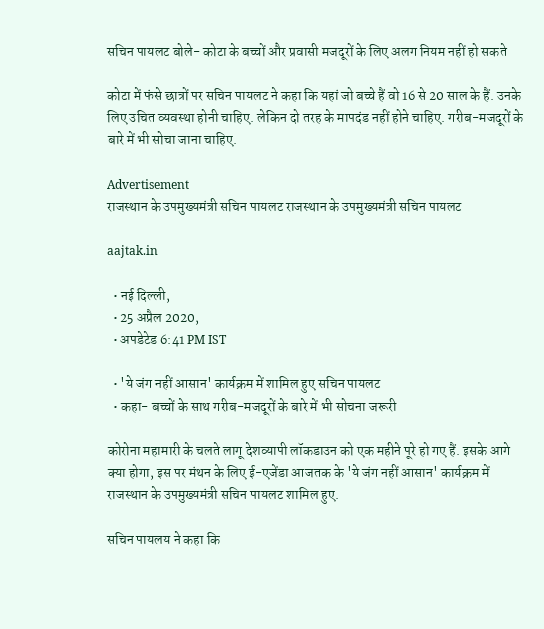सचिन पायलट बोले- कोटा के बच्चों और प्रवासी मजदूरों के लिए अलग नियम नहीं हो सकते

कोटा में फंसे छात्रों पर सचिन पायलट ने कहा कि यहां जो बच्चे हैं वो 16 से 20 साल के हैं. उनके लिए उचित व्यवस्था होनी चाहिए. लेकिन दो तरह के मापदंड नहीं होने चाहिए. गरीब-मजदूरों के बारे में भी सोचा जाना चाहिए.

Advertisement
राजस्थान के उपमुख्यमंत्री सचिन पायलट राजस्थान के उपमुख्यमंत्री सचिन पायलट

aajtak.in

  • नई दिल्ली,
  • 25 अप्रैल 2020,
  • अपडेटेड 6:41 PM IST

  • 'ये जंग नहीं आसान' कार्यक्रम में शामिल हुए सचिन पायलट
  • कहा- बच्चों के साथ गरीब-मजदूरों के बारे में भी सोचना जरूरी

कोरोना महामारी के चलते लागू देशव्यापी लॉकडाउन को एक महीने पूरे हो गए हैं. इसके आगे क्या होगा, इस पर मंथन के लिए ई-एजेंडा आजतक के 'ये जंग नहीं आसान' कार्यक्रम में राजस्थान के उपमुख्यमंत्री सचिन पायलट शामिल हुए.

सचिन पायलय ने कहा कि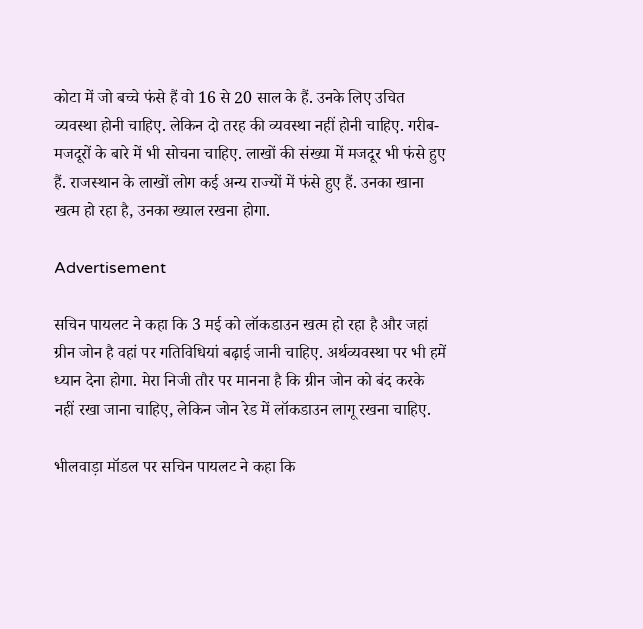कोटा में जो बच्चे फंसे हैं वो 16 से 20 साल के हैं. उनके लिए उचित व्यवस्था होनी चाहिए. लेकिन दो तरह की व्यवस्था नहीं होनी चाहिए. गरीब-मजदूरों के बारे में भी सोचना चाहिए. लाखों की संख्या में मजदूर भी फंसे हुए हैं. राजस्थान के लाखों लोग कई अन्य राज्यों में फंसे हुए हैं. उनका खाना खत्म हो रहा है, उनका ख्याल रखना होगा.

Advertisement

सचिन पायलट ने कहा कि 3 मई को लॉकडाउन खत्म हो रहा है और जहां ग्रीन जोन है वहां पर गतिविधियां बढ़ाई जानी चाहिए. अर्थव्यवस्था पर भी हमें ध्यान देना होगा. मेरा निजी तौर पर मानना है कि ग्रीन जोन को बंद करके नहीं रखा जाना चाहिए, लेकिन जोन रेड में लॉकडाउन लागू रखना चाहिए.

भीलवाड़ा मॉडल पर सचिन पायलट ने कहा कि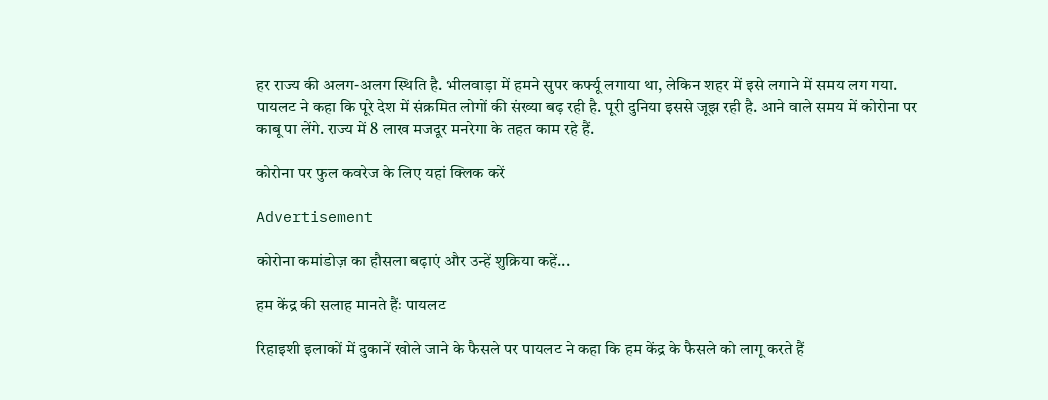हर राज्य की अलग-अलग स्थिति है. भीलवाड़ा में हमने सुपर कर्फ्यू लगाया था, लेकिन शहर में इसे लगाने में समय लग गया. पायलट ने कहा कि पूरे देश में संक्रमित लोगों की संख्या बढ़ रही है. पूरी दुनिया इससे जूझ रही है. आने वाले समय में कोरोना पर काबू पा लेंगे. राज्य में 8 लाख मजदूर मनरेगा के तहत काम रहे हैं.

कोरोना पर फुल कवरेज के लि‍ए यहां क्ल‍िक करें

Advertisement

कोरोना कमांडोज़ का हौसला बढ़ाएं और उन्हें शुक्रिया कहें...

हम केंद्र की सलाह मानते हैंः पायलट

रिहाइशी इलाकों में दुकानें खोले जाने के फैसले पर पायलट ने कहा कि हम केंद्र के फैसले को लागू करते हैं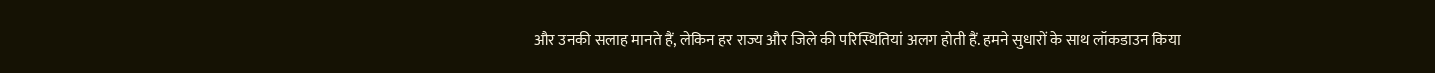और उनकी सलाह मानते हैं, लेकिन हर राज्य और जिले की परिस्थितियां अलग होती हैं. हमने सुधारों के साथ लॉकडाउन किया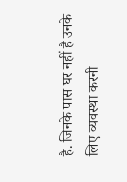है. जिनके पास घर नहीं है उनके लिए व्यवस्था करनी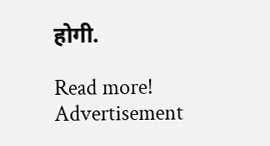होगी.

Read more!
Advertisement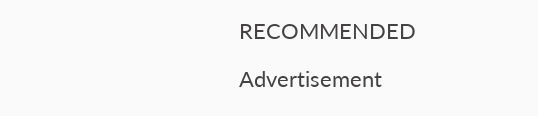RECOMMENDED

Advertisement